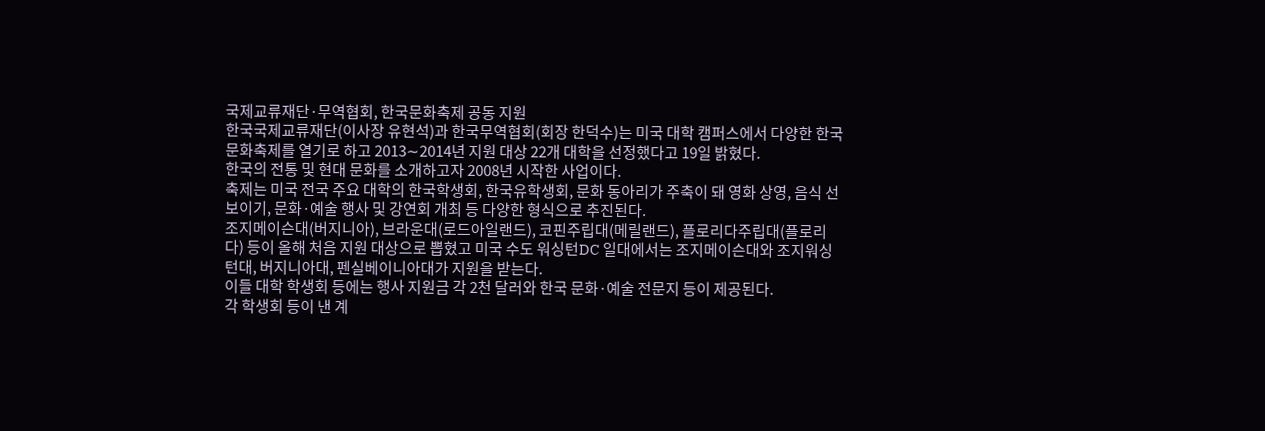국제교류재단·무역협회, 한국문화축제 공동 지원
한국국제교류재단(이사장 유현석)과 한국무역협회(회장 한덕수)는 미국 대학 캠퍼스에서 다양한 한국문화축제를 열기로 하고 2013∼2014년 지원 대상 22개 대학을 선정했다고 19일 밝혔다.
한국의 전통 및 현대 문화를 소개하고자 2008년 시작한 사업이다.
축제는 미국 전국 주요 대학의 한국학생회, 한국유학생회, 문화 동아리가 주축이 돼 영화 상영, 음식 선보이기, 문화·예술 행사 및 강연회 개최 등 다양한 형식으로 추진된다.
조지메이슨대(버지니아), 브라운대(로드아일랜드), 코핀주립대(메릴랜드), 플로리다주립대(플로리다) 등이 올해 처음 지원 대상으로 뽑혔고 미국 수도 워싱턴DC 일대에서는 조지메이슨대와 조지워싱턴대, 버지니아대, 펜실베이니아대가 지원을 받는다.
이들 대학 학생회 등에는 행사 지원금 각 2천 달러와 한국 문화·예술 전문지 등이 제공된다.
각 학생회 등이 낸 계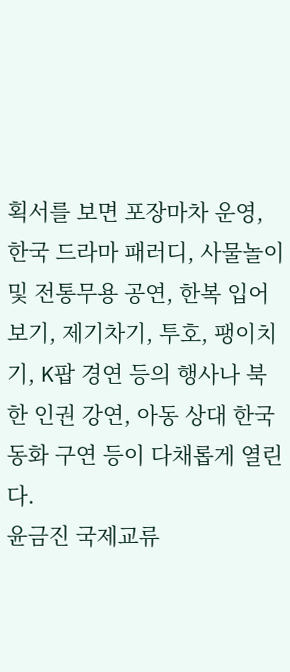획서를 보면 포장마차 운영, 한국 드라마 패러디, 사물놀이 및 전통무용 공연, 한복 입어보기, 제기차기, 투호, 팽이치기, K팝 경연 등의 행사나 북한 인권 강연, 아동 상대 한국 동화 구연 등이 다채롭게 열린다.
윤금진 국제교류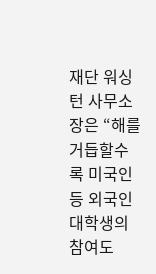재단 워싱턴 사무소장은 “해를 거듭할수록 미국인 등 외국인 대학생의 참여도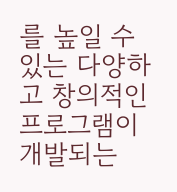를 높일 수 있는 다양하고 창의적인 프로그램이 개발되는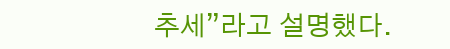추세”라고 설명했다.